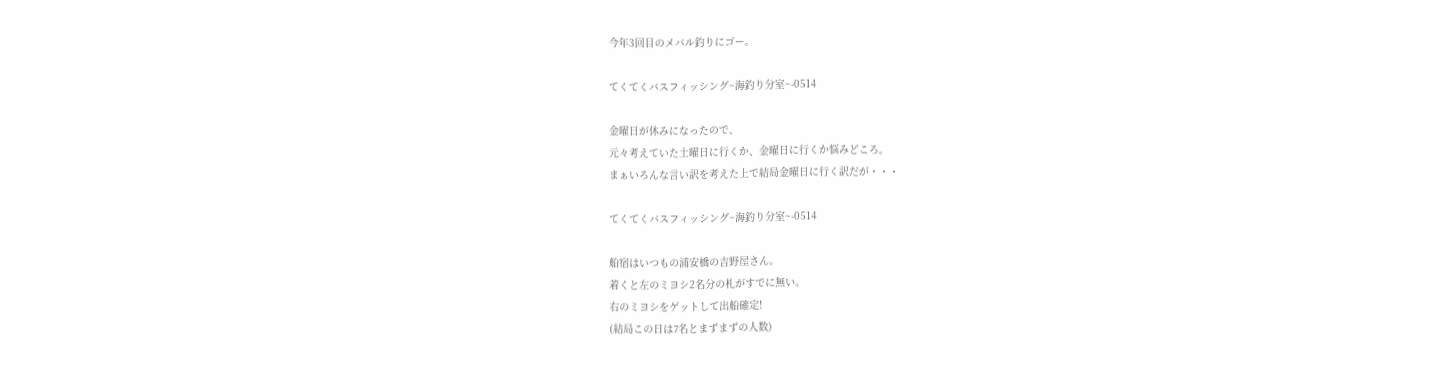今年3回目のメバル釣りにゴー。

てくてくバスフィッシング~海釣り分室~-0514

金曜日が休みになったので、
元々考えていた土曜日に行くか、金曜日に行くか悩みどころ。
まぁいろんな言い訳を考えた上で結局金曜日に行く訳だが・・・

てくてくバスフィッシング~海釣り分室~-0514

船宿はいつもの浦安橋の吉野屋さん。
着くと左のミヨシ2名分の札がすでに無い。
右のミヨシをゲットして出船確定!
(結局この日は7名とまずまずの人数)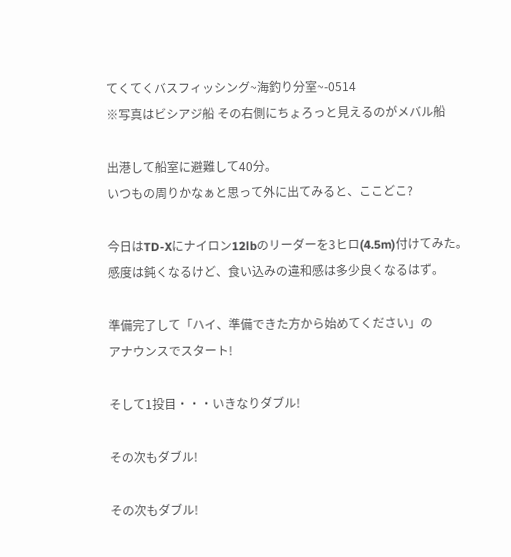てくてくバスフィッシング~海釣り分室~-0514
※写真はビシアジ船 その右側にちょろっと見えるのがメバル船

出港して船室に避難して40分。
いつもの周りかなぁと思って外に出てみると、ここどこ?

今日はTD-Xにナイロン12lbのリーダーを3ヒロ(4.5m)付けてみた。
感度は鈍くなるけど、食い込みの違和感は多少良くなるはず。

準備完了して「ハイ、準備できた方から始めてください」の
アナウンスでスタート!

そして1投目・・・いきなりダブル!

その次もダブル!

その次もダブル!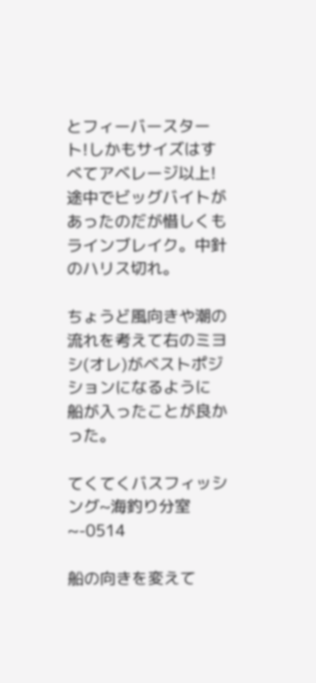とフィーバースタート!しかもサイズはすべてアベレージ以上!
途中でビッグバイトがあったのだが惜しくもラインブレイク。中針のハリス切れ。

ちょうど風向きや潮の流れを考えて右のミヨシ(オレ)がベストポジションになるように
船が入ったことが良かった。

てくてくバスフィッシング~海釣り分室~-0514

船の向きを変えて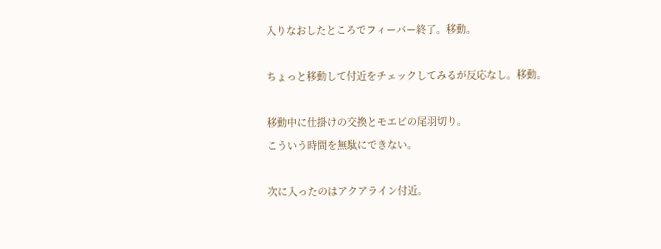入りなおしたところでフィーバー終了。移動。

ちょっと移動して付近をチェックしてみるが反応なし。移動。

移動中に仕掛けの交換とモエビの尾羽切り。
こういう時間を無駄にできない。

次に入ったのはアクアライン付近。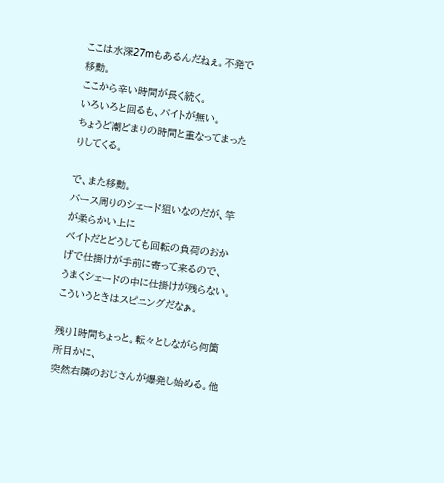ここは水深27mもあるんだねぇ。不発で移動。
ここから辛い時間が長く続く。
いろいろと回るも、バイトが無い。
ちょうど潮どまりの時間と重なってまったりしてくる。

で、また移動。
バース周りのシェード狙いなのだが、竿が柔らかい上に
ベイトだとどうしても回転の負荷のおかげで仕掛けが手前に寄って来るので、
うまくシェードの中に仕掛けが残らない。こういうときはスピニングだなぁ。

残り1時間ちょっと。転々としながら何箇所目かに、
突然右隣のおじさんが爆発し始める。他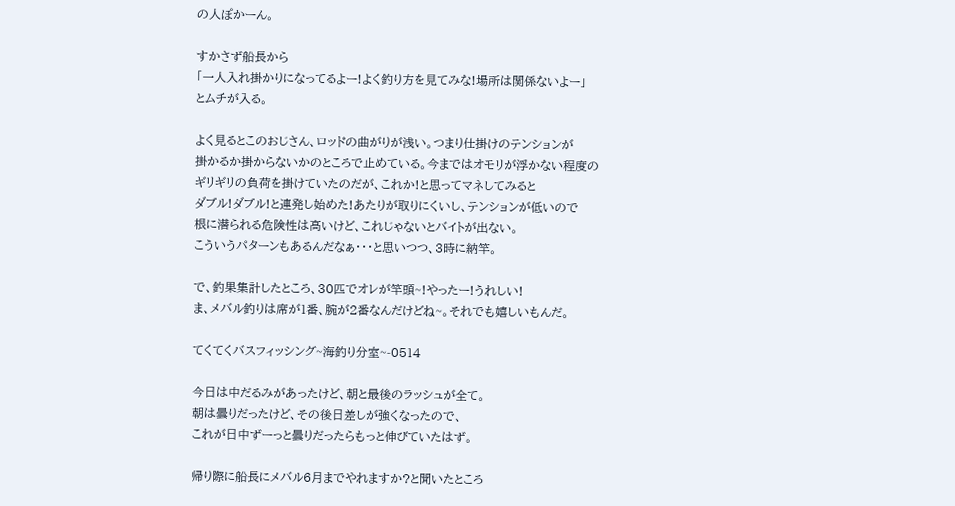の人ぽかーん。

すかさず船長から
「一人入れ掛かりになってるよー!よく釣り方を見てみな!場所は関係ないよー」
とムチが入る。

よく見るとこのおじさん、ロッドの曲がりが浅い。つまり仕掛けのテンションが
掛かるか掛からないかのところで止めている。今まではオモリが浮かない程度の
ギリギリの負荷を掛けていたのだが、これか!と思ってマネしてみると
ダブル!ダブル!と連発し始めた!あたりが取りにくいし、テンションが低いので
根に潜られる危険性は高いけど、これじゃないとバイトが出ない。
こういうパターンもあるんだなぁ・・・と思いつつ、3時に納竿。

で、釣果集計したところ、30匹でオレが竿頭~!やったー!うれしい!
ま、メバル釣りは席が1番、腕が2番なんだけどね~。それでも嬉しいもんだ。

てくてくバスフィッシング~海釣り分室~-0514

今日は中だるみがあったけど、朝と最後のラッシュが全て。
朝は曇りだったけど、その後日差しが強くなったので、
これが日中ずーっと曇りだったらもっと伸びていたはず。

帰り際に船長にメバル6月までやれますか?と聞いたところ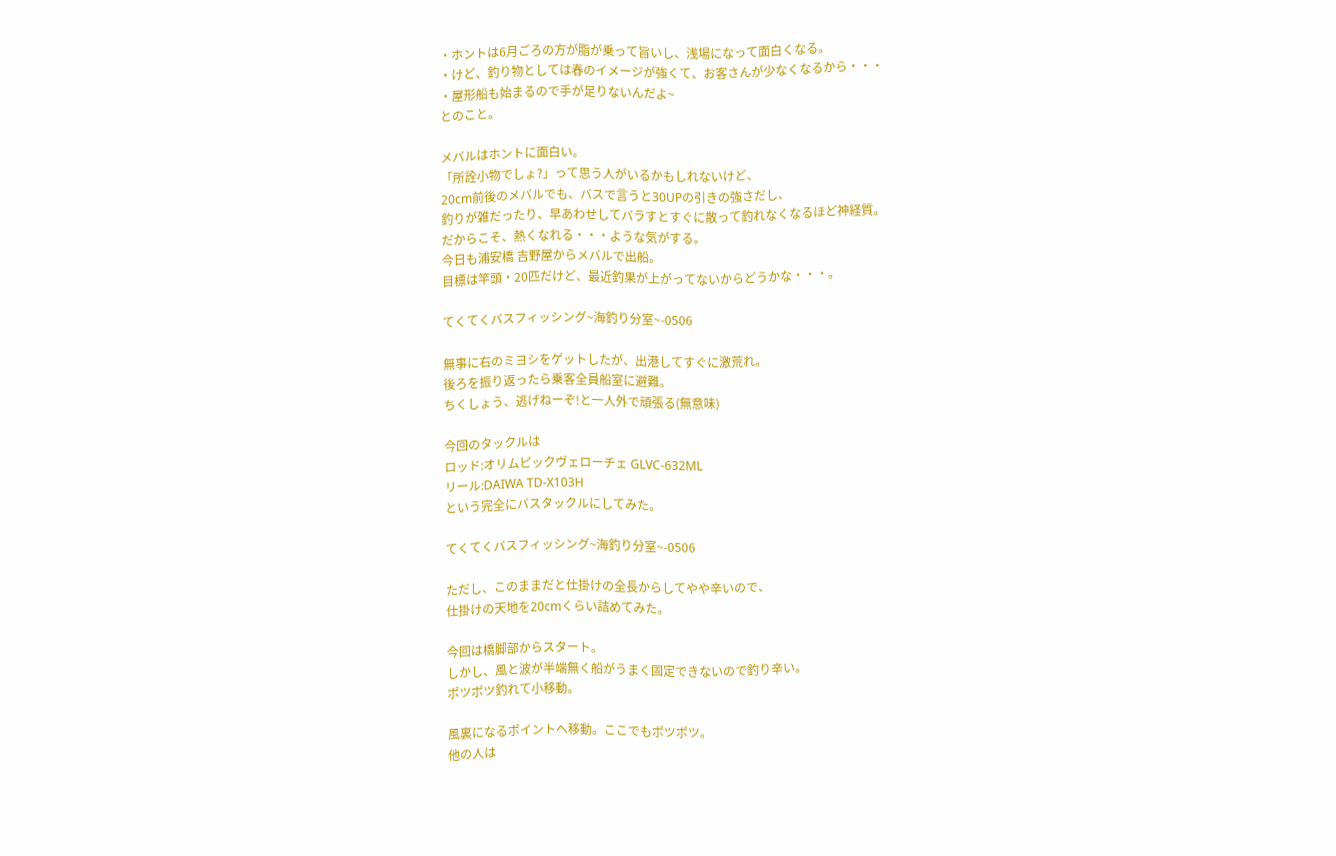・ホントは6月ごろの方が脂が乗って旨いし、浅場になって面白くなる。
・けど、釣り物としては春のイメージが強くて、お客さんが少なくなるから・・・
・屋形船も始まるので手が足りないんだよ~
とのこと。

メバルはホントに面白い。
「所詮小物でしょ?」って思う人がいるかもしれないけど、
20cm前後のメバルでも、バスで言うと30UPの引きの強さだし、
釣りが雑だったり、早あわせしてバラすとすぐに散って釣れなくなるほど神経質。
だからこそ、熱くなれる・・・ような気がする。
今日も浦安橋 吉野屋からメバルで出船。
目標は竿頭・20匹だけど、最近釣果が上がってないからどうかな・・・。

てくてくバスフィッシング~海釣り分室~-0506

無事に右のミヨシをゲットしたが、出港してすぐに激荒れ。
後ろを振り返ったら乗客全員船室に避難。
ちくしょう、逃げねーぞ!と一人外で頑張る(無意味)

今回のタックルは
ロッド:オリムピックヴェローチェ GLVC-632ML
リール:DAIWA TD-X103H
という完全にバスタックルにしてみた。

てくてくバスフィッシング~海釣り分室~-0506

ただし、このままだと仕掛けの全長からしてやや辛いので、
仕掛けの天地を20cmくらい詰めてみた。

今回は橋脚部からスタート。
しかし、風と波が半端無く船がうまく固定できないので釣り辛い。
ポツポツ釣れて小移動。

風裏になるポイントへ移動。ここでもポツポツ。
他の人は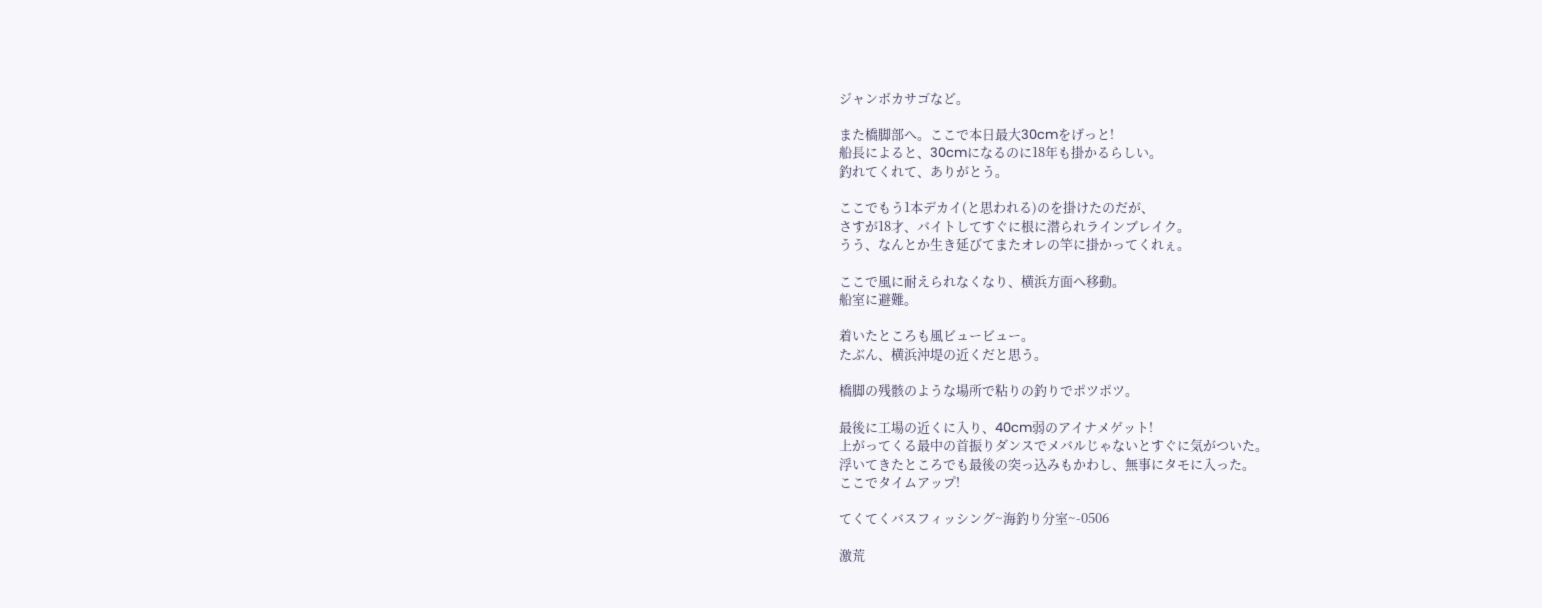ジャンボカサゴなど。

また橋脚部へ。ここで本日最大30cmをげっと!
船長によると、30cmになるのに18年も掛かるらしい。
釣れてくれて、ありがとう。

ここでもう1本デカイ(と思われる)のを掛けたのだが、
さすが18才、バイトしてすぐに根に潜られラインブレイク。
うう、なんとか生き延びてまたオレの竿に掛かってくれぇ。

ここで風に耐えられなくなり、横浜方面へ移動。
船室に避難。

着いたところも風ビュービュー。
たぶん、横浜沖堤の近くだと思う。

橋脚の残骸のような場所で粘りの釣りでポツポツ。

最後に工場の近くに入り、40cm弱のアイナメゲット!
上がってくる最中の首振りダンスでメバルじゃないとすぐに気がついた。
浮いてきたところでも最後の突っ込みもかわし、無事にタモに入った。
ここでタイムアップ!

てくてくバスフィッシング~海釣り分室~-0506

激荒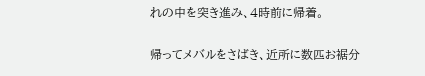れの中を突き進み、4時前に帰着。

帰ってメバルをさばき、近所に数匹お裾分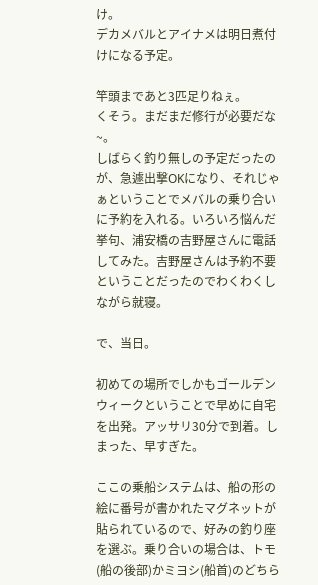け。
デカメバルとアイナメは明日煮付けになる予定。

竿頭まであと3匹足りねぇ。
くそう。まだまだ修行が必要だな~。
しばらく釣り無しの予定だったのが、急遽出撃OKになり、それじゃぁということでメバルの乗り合いに予約を入れる。いろいろ悩んだ挙句、浦安橋の吉野屋さんに電話してみた。吉野屋さんは予約不要ということだったのでわくわくしながら就寝。

で、当日。

初めての場所でしかもゴールデンウィークということで早めに自宅を出発。アッサリ30分で到着。しまった、早すぎた。

ここの乗船システムは、船の形の絵に番号が書かれたマグネットが貼られているので、好みの釣り座を選ぶ。乗り合いの場合は、トモ(船の後部)かミヨシ(船首)のどちら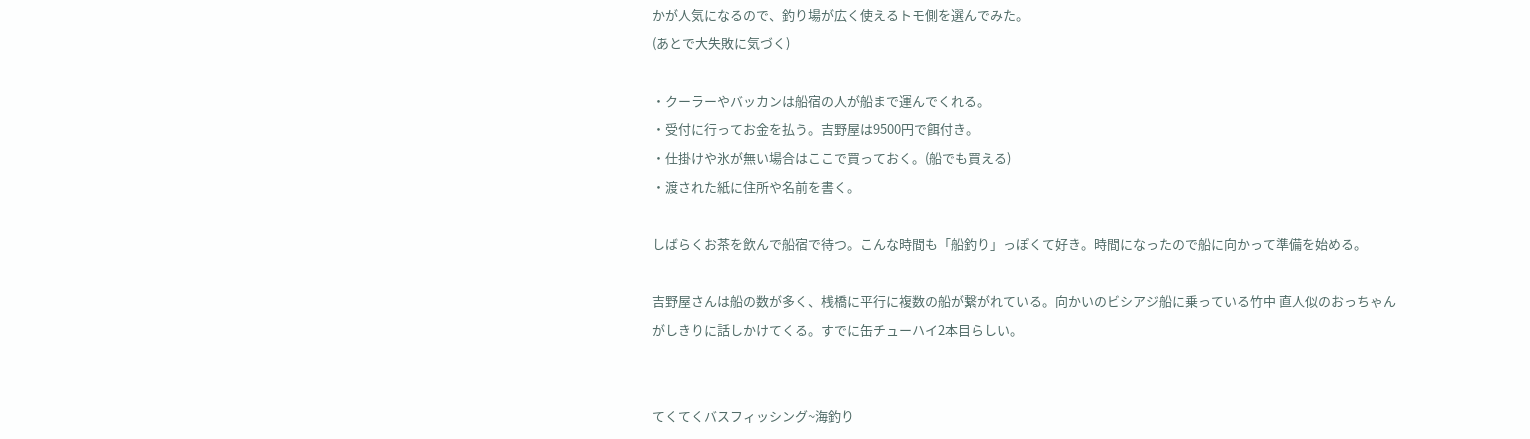かが人気になるので、釣り場が広く使えるトモ側を選んでみた。
(あとで大失敗に気づく)

・クーラーやバッカンは船宿の人が船まで運んでくれる。
・受付に行ってお金を払う。吉野屋は9500円で餌付き。
・仕掛けや氷が無い場合はここで買っておく。(船でも買える)
・渡された紙に住所や名前を書く。

しばらくお茶を飲んで船宿で待つ。こんな時間も「船釣り」っぽくて好き。時間になったので船に向かって準備を始める。

吉野屋さんは船の数が多く、桟橋に平行に複数の船が繋がれている。向かいのビシアジ船に乗っている竹中 直人似のおっちゃんがしきりに話しかけてくる。すでに缶チューハイ2本目らしい。


てくてくバスフィッシング~海釣り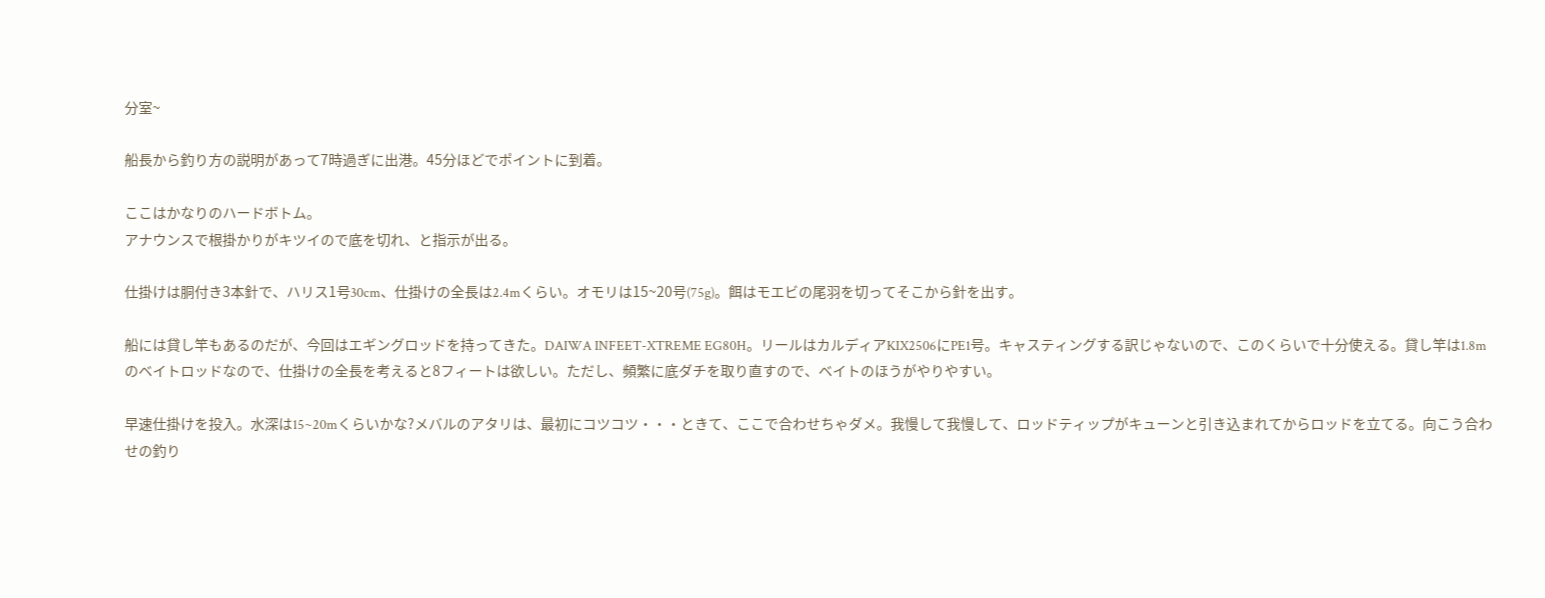分室~

船長から釣り方の説明があって7時過ぎに出港。45分ほどでポイントに到着。

ここはかなりのハードボトム。
アナウンスで根掛かりがキツイので底を切れ、と指示が出る。

仕掛けは胴付き3本針で、ハリス1号30cm、仕掛けの全長は2.4mくらい。オモリは15~20号(75g)。餌はモエビの尾羽を切ってそこから針を出す。

船には貸し竿もあるのだが、今回はエギングロッドを持ってきた。DAIWA INFEET-XTREME EG80H。リールはカルディアKIX2506にPE1号。キャスティングする訳じゃないので、このくらいで十分使える。貸し竿は1.8mのベイトロッドなので、仕掛けの全長を考えると8フィートは欲しい。ただし、頻繁に底ダチを取り直すので、ベイトのほうがやりやすい。

早速仕掛けを投入。水深は15~20mくらいかな?メバルのアタリは、最初にコツコツ・・・ときて、ここで合わせちゃダメ。我慢して我慢して、ロッドティップがキューンと引き込まれてからロッドを立てる。向こう合わせの釣り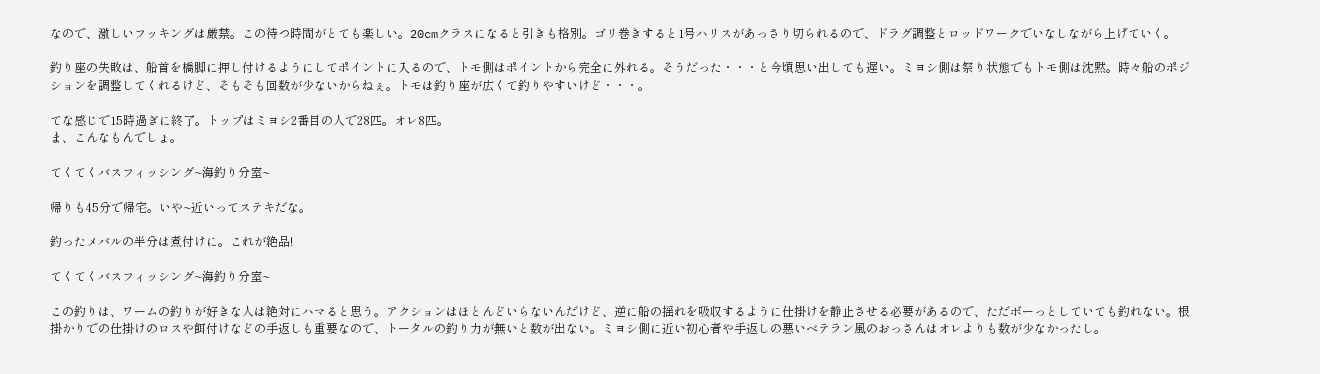なので、激しいフッキングは厳禁。この待つ時間がとても楽しい。20cmクラスになると引きも格別。ゴリ巻きすると1号ハリスがあっさり切られるので、ドラグ調整とロッドワークでいなしながら上げていく。

釣り座の失敗は、船首を橋脚に押し付けるようにしてポイントに入るので、トモ側はポイントから完全に外れる。そうだった・・・と今頃思い出しても遅い。ミヨシ側は祭り状態でもトモ側は沈黙。時々船のポジションを調整してくれるけど、そもそも回数が少ないからねぇ。トモは釣り座が広くて釣りやすいけど・・・。

てな感じで15時過ぎに終了。トップはミヨシ2番目の人で28匹。オレ8匹。
ま、こんなもんでしょ。

てくてくバスフィッシング~海釣り分室~

帰りも45分で帰宅。いや~近いってステキだな。

釣ったメバルの半分は煮付けに。これが絶品!

てくてくバスフィッシング~海釣り分室~

この釣りは、ワームの釣りが好きな人は絶対にハマると思う。アクションはほとんどいらないんだけど、逆に船の揺れを吸収するように仕掛けを静止させる必要があるので、ただボーっとしていても釣れない。根掛かりでの仕掛けのロスや餌付けなどの手返しも重要なので、トータルの釣り力が無いと数が出ない。ミヨシ側に近い初心者や手返しの悪いベテラン風のおっさんはオレよりも数が少なかったし。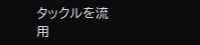タックルを流用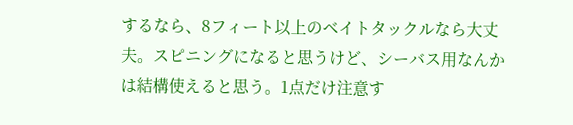するなら、8フィート以上のベイトタックルなら大丈夫。スピニングになると思うけど、シーバス用なんかは結構使えると思う。1点だけ注意す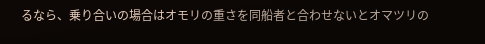るなら、乗り合いの場合はオモリの重さを同船者と合わせないとオマツリの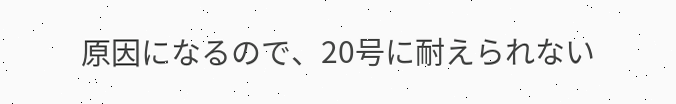原因になるので、20号に耐えられない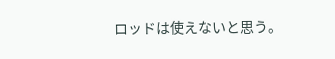ロッドは使えないと思う。